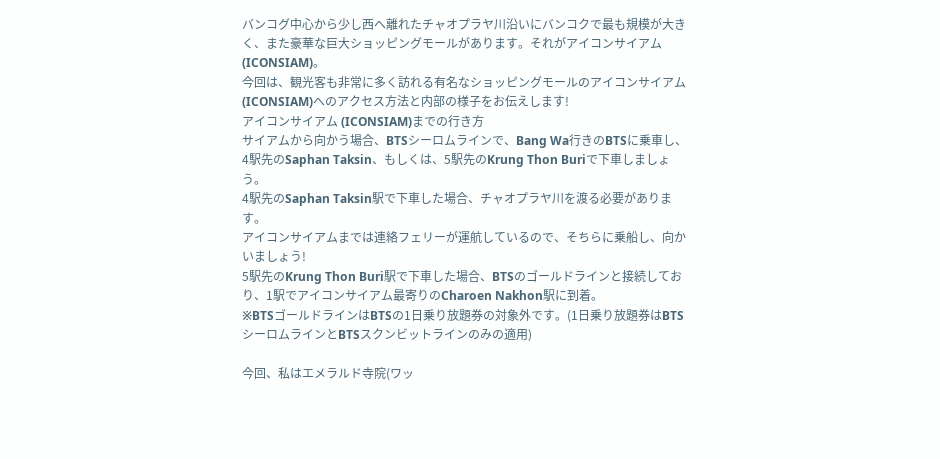バンコグ中心から少し西へ離れたチャオプラヤ川沿いにバンコクで最も規模が大きく、また豪華な巨大ショッピングモールがあります。それがアイコンサイアム (ICONSIAM)。
今回は、観光客も非常に多く訪れる有名なショッピングモールのアイコンサイアム(ICONSIAM)へのアクセス方法と内部の様子をお伝えします!
アイコンサイアム (ICONSIAM)までの行き方
サイアムから向かう場合、BTSシーロムラインで、Bang Wa行きのBTSに乗車し、4駅先のSaphan Taksin、もしくは、5駅先のKrung Thon Buriで下車しましょう。
4駅先のSaphan Taksin駅で下車した場合、チャオプラヤ川を渡る必要があります。
アイコンサイアムまでは連絡フェリーが運航しているので、そちらに乗船し、向かいましょう!
5駅先のKrung Thon Buri駅で下車した場合、BTSのゴールドラインと接続しており、1駅でアイコンサイアム最寄りのCharoen Nakhon駅に到着。
※BTSゴールドラインはBTSの1日乗り放題券の対象外です。(1日乗り放題券はBTSシーロムラインとBTSスクンビットラインのみの適用)

今回、私はエメラルド寺院(ワッ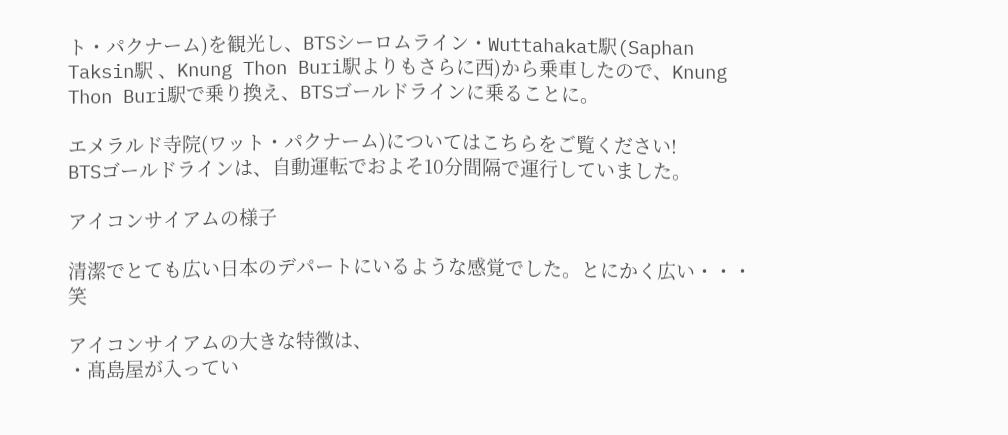ト・パクナーム)を観光し、BTSシーロムライン・Wuttahakat駅(Saphan Taksin駅 、Knung Thon Buri駅よりもさらに西)から乗車したので、Knung Thon Buri駅で乗り換え、BTSゴールドラインに乗ることに。

エメラルド寺院(ワット・パクナーム)についてはこちらをご覧ください!
BTSゴールドラインは、自動運転でおよそ10分間隔で運行していました。

アイコンサイアムの様子

清潔でとても広い日本のデパートにいるような感覚でした。とにかく広い・・・笑

アイコンサイアムの大きな特徴は、
・髙島屋が入ってい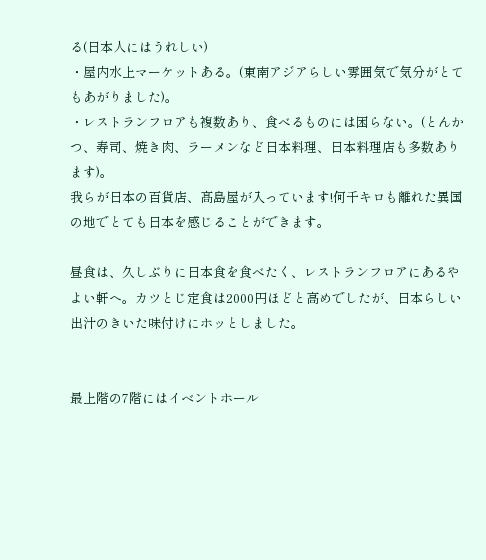る(日本人にはうれしい)
・屋内水上マーケットある。(東南アジアらしい雰囲気で気分がとてもあがりました)。
・レストランフロアも複数あり、食べるものには困らない。(とんかつ、寿司、焼き肉、ラーメンなど日本料理、日本料理店も多数あります)。
我らが日本の百貨店、髙島屋が入っています!何千キロも離れた異国の地でとても日本を感じることができます。

昼食は、久しぶりに日本食を食べたく、レストランフロアにあるやよい軒へ。カツとじ定食は2000円ほどと高めでしたが、日本らしい出汁のきいた味付けにホッとしました。


最上階の7階にはイベントホール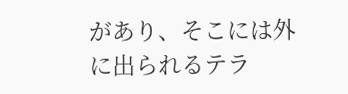があり、そこには外に出られるテラ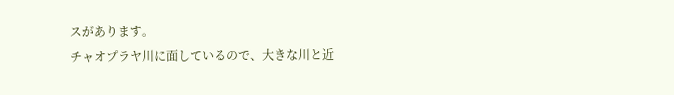スがあります。
チャオプラヤ川に面しているので、大きな川と近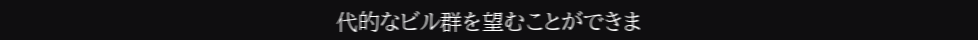代的なビル群を望むことができま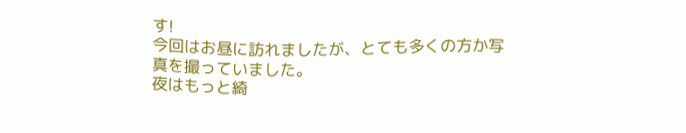す!
今回はお昼に訪れましたが、とても多くの方か写真を撮っていました。
夜はもっと綺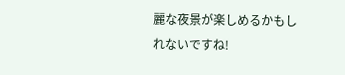麗な夜景が楽しめるかもしれないですね!